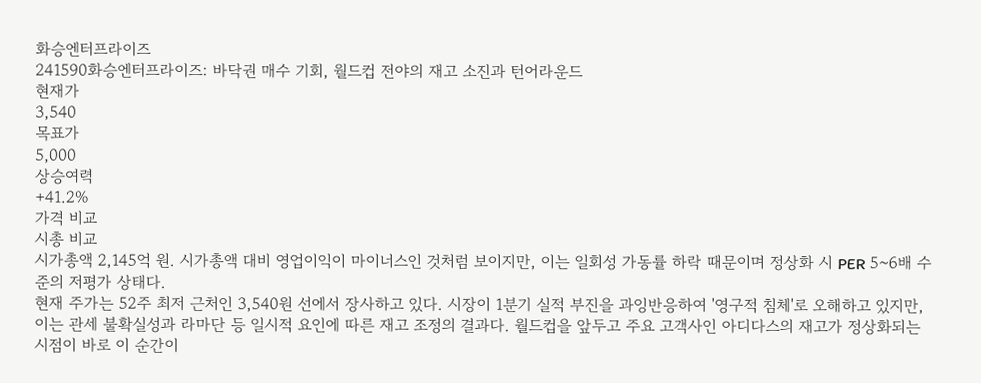화승엔터프라이즈
241590화승엔터프라이즈: 바닥권 매수 기회, 월드컵 전야의 재고 소진과 턴어라운드
현재가
3,540
목표가
5,000
상승여력
+41.2%
가격 비교
시총 비교
시가총액 2,145억 원. 시가총액 대비 영업이익이 마이너스인 것처럼 보이지만, 이는 일회성 가동률 하락 때문이며 정상화 시 PER 5~6배 수준의 저평가 상태다.
현재 주가는 52주 최저 근처인 3,540원 선에서 장사하고 있다. 시장이 1분기 실적 부진을 과잉반응하여 '영구적 침체'로 오해하고 있지만, 이는 관세 불확실성과 라마단 등 일시적 요인에 따른 재고 조정의 결과다. 월드컵을 앞두고 주요 고객사인 아디다스의 재고가 정상화되는 시점이 바로 이 순간이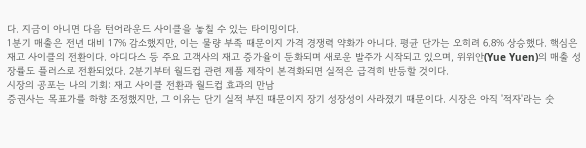다. 지금이 아니면 다음 턴어라운드 사이클을 놓칠 수 있는 타이밍이다.
1분기 매출은 전년 대비 17% 감소했지만, 이는 물량 부족 때문이지 가격 경쟁력 약화가 아니다. 평균 단가는 오히려 6.8% 상승했다. 핵심은 재고 사이클의 전환이다. 아디다스 등 주요 고객사의 재고 증가율이 둔화되며 새로운 발주가 시작되고 있으며, 위위안(Yue Yuen)의 매출 성장률도 플러스로 전환되었다. 2분기부터 월드컵 관련 제품 제작이 본격화되면 실적은 급격히 반등할 것이다.
시장의 공포는 나의 기회: 재고 사이클 전환과 월드컵 효과의 만남
증권사는 목표가를 하향 조정했지만, 그 이유는 단기 실적 부진 때문이지 장기 성장성이 사라졌기 때문이다. 시장은 아직 '적자'라는 숫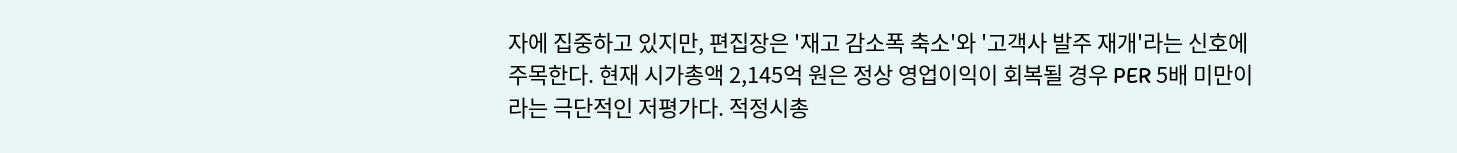자에 집중하고 있지만, 편집장은 '재고 감소폭 축소'와 '고객사 발주 재개'라는 신호에 주목한다. 현재 시가총액 2,145억 원은 정상 영업이익이 회복될 경우 PER 5배 미만이라는 극단적인 저평가다. 적정시총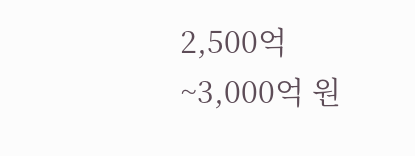2,500억~3,000억 원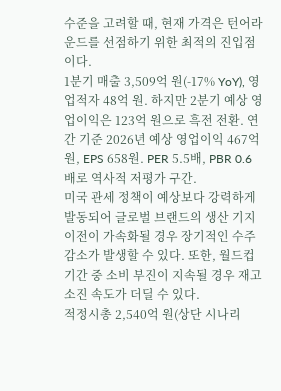수준을 고려할 때, 현재 가격은 턴어라운드를 선점하기 위한 최적의 진입점이다.
1분기 매출 3,509억 원(-17% YoY), 영업적자 48억 원. 하지만 2분기 예상 영업이익은 123억 원으로 흑전 전환. 연간 기준 2026년 예상 영업이익 467억 원, EPS 658원. PER 5.5배, PBR 0.6배로 역사적 저평가 구간.
미국 관세 정책이 예상보다 강력하게 발동되어 글로벌 브랜드의 생산 기지 이전이 가속화될 경우 장기적인 수주 감소가 발생할 수 있다. 또한, 월드컵 기간 중 소비 부진이 지속될 경우 재고 소진 속도가 더딜 수 있다.
적정시총 2,540억 원(상단 시나리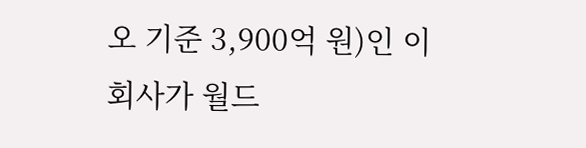오 기준 3,900억 원)인 이 회사가 월드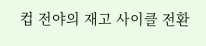컵 전야의 재고 사이클 전환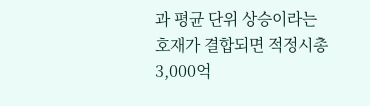과 평균 단위 상승이라는 호재가 결합되면 적정시총 3,000억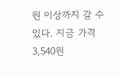원 이상까지 갈 수 있다. 지금 가격 3,540원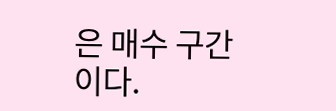은 매수 구간이다.